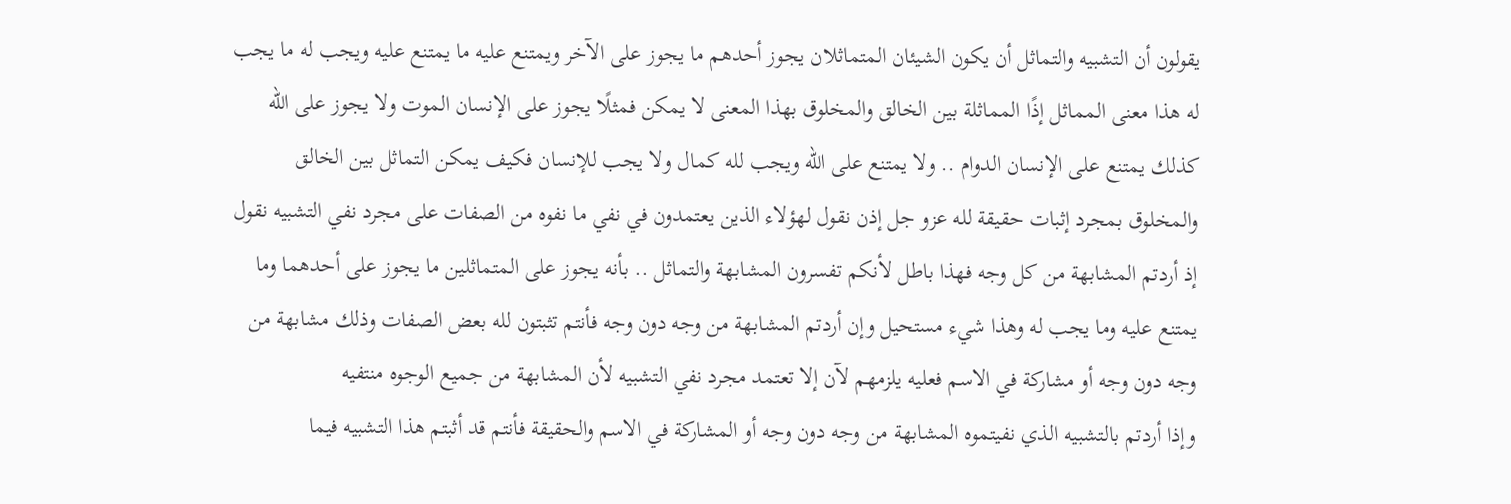يقولون أن التشبيه والتماثل أن يكون الشيئان المتماثلان يجوز أحدهم ما يجوز على الآخر ويمتنع عليه ما يمتنع عليه ويجب له ما يجب له هذا معنى المماثل إذًا المماثلة بين الخالق والمخلوق بهذا المعنى لا يمكن فمثلًا يجوز على الإنسان الموت ولا يجوز على الله كذلك يمتنع على الإنسان الدوام .. ولا يمتنع على الله ويجب لله كمال ولا يجب للإنسان فكيف يمكن التماثل بين الخالق والمخلوق بمجرد إثبات حقيقة لله عزو جل إذن نقول لهؤلاء الذين يعتمدون في نفي ما نفوه من الصفات على مجرد نفي التشبيه نقول إذ أردتم المشابهة من كل وجه فهذا باطل لأنكم تفسرون المشابهة والتماثل .. بأنه يجوز على المتماثلين ما يجوز على أحدهما وما يمتنع عليه وما يجب له وهذا شيء مستحيل وإن أردتم المشابهة من وجه دون وجه فأنتم تثبتون لله بعض الصفات وذلك مشابهة من وجه دون وجه أو مشاركة في الاسم فعليه يلزمهم لآن إلا تعتمد مجرد نفي التشبيه لأن المشابهة من جميع الوجوه منتفيه
وإذا أردتم بالتشبيه الذي نفيتموه المشابهة من وجه دون وجه أو المشاركة في الاسم والحقيقة فأنتم قد أثبتم هذا التشبيه فيما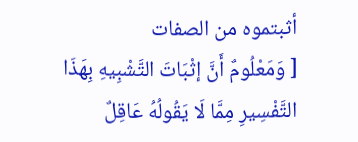أثبتموه من الصفات
[ وَمَعْلُومٌ أَنَّ إثْبَاتَ التَّشْبِيهِ بِهَذَا التَّفْسِيرِ مِمَّا لَا يَقُولُهُ عَاقِلٌ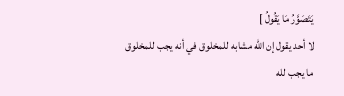يَتَصَوَّرُ مَا يَقُولُ ]
لا أحد يقول إن الله مشابه للمخلوق في أنه يجب للمخلوق ما يجب لله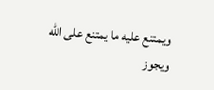ويمتنع عليه ما يمتنع على الله ويجوز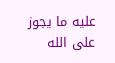عليه ما يجوز على الله